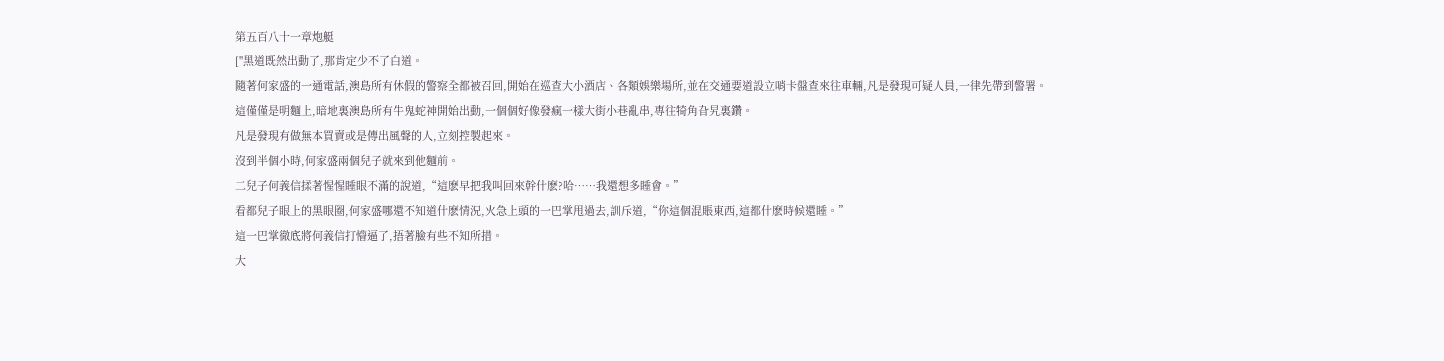第五百八十一章炮艇
["黑道既然出動了,那肯定少不了白道。
隨著何家盛的一通電話,澳島所有休假的警察全都被召回,開始在巡查大小酒店、各類娛樂場所,並在交通要道設立哨卡盤查來往車輛,凡是發現可疑人員,一律先帶到警署。
這僅僅是明麵上,暗地裏澳島所有牛鬼蛇神開始出動,一個個好像發瘋一樣大街小巷亂串,專往犄角旮旯裏鑽。
凡是發現有做無本買賣或是傳出風聲的人,立刻控製起來。
沒到半個小時,何家盛兩個兒子就來到他麵前。
二兒子何義信揉著惺惺睡眼不滿的說道,“這麽早把我叫回來幹什麽?哈……我還想多睡會。”
看都兒子眼上的黑眼圈,何家盛哪還不知道什麽情況,火急上頭的一巴掌甩過去,訓斥道,“你這個混賬東西,這都什麽時候還睡。”
這一巴掌徹底將何義信打懵逼了,捂著臉有些不知所措。
大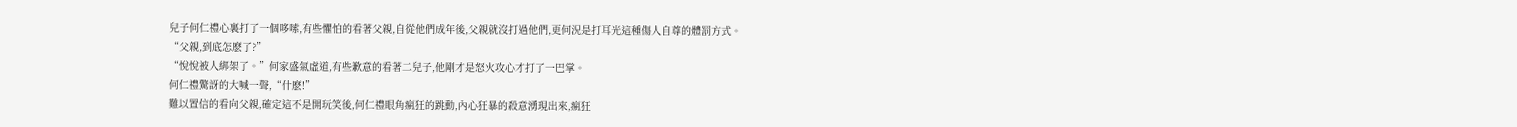兒子何仁禮心裏打了一個哆嗦,有些懼怕的看著父親,自從他們成年後,父親就沒打過他們,更何況是打耳光這種傷人自尊的體罰方式。
“父親,到底怎麽了?”
“悅悅被人綁架了。”何家盛氣虛道,有些歉意的看著二兒子,他剛才是怒火攻心才打了一巴掌。
何仁禮驚訝的大喊一聲,“什麽!”
難以置信的看向父親,確定這不是開玩笑後,何仁禮眼角瘋狂的跳動,內心狂暴的殺意湧現出來,瘋狂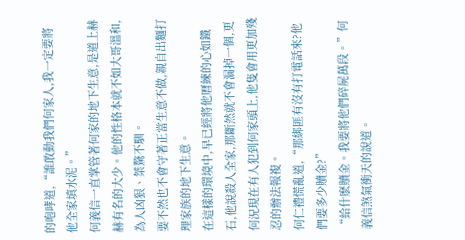的咆哮道,“誰敢動我們何家人,我一定要將他全家填水泥。”
何義信一直掌管著何家的地下生意,是道上赫赫有名的大少。他的性格本就不如大哥溫和,為人凶狠、桀驁不馴。
要不然也不會守著正當生意不做,親自出麵打理家族的地下生意。
在這樣的環境中,早已經將他曆練的心如鐵石,他說殺人全家,那斷然就不會漏掉一個,更何況現在有人犯到何家頭上,他隻會用更加殘忍的辦法報複。
何仁禮慌亂道,“那綁匪有沒有打電話來?他們要多少贖金?”
“給什麽贖金。我要將他們碎屍萬段。”何義信煞氣衝天的說道。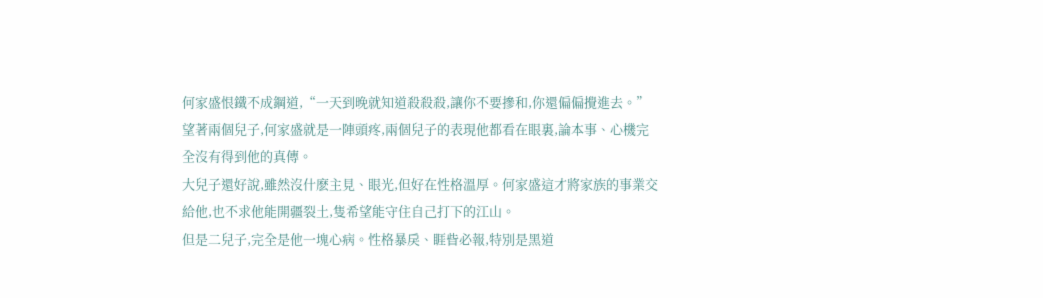何家盛恨鐵不成鋼道,“一天到晚就知道殺殺殺,讓你不要摻和,你還偏偏攪進去。”
望著兩個兒子,何家盛就是一陣頭疼,兩個兒子的表現他都看在眼裏,論本事、心機完全沒有得到他的真傳。
大兒子還好說,雖然沒什麽主見、眼光,但好在性格溫厚。何家盛這才將家族的事業交給他,也不求他能開疆裂土,隻希望能守住自己打下的江山。
但是二兒子,完全是他一塊心病。性格暴戾、睚眥必報,特別是黑道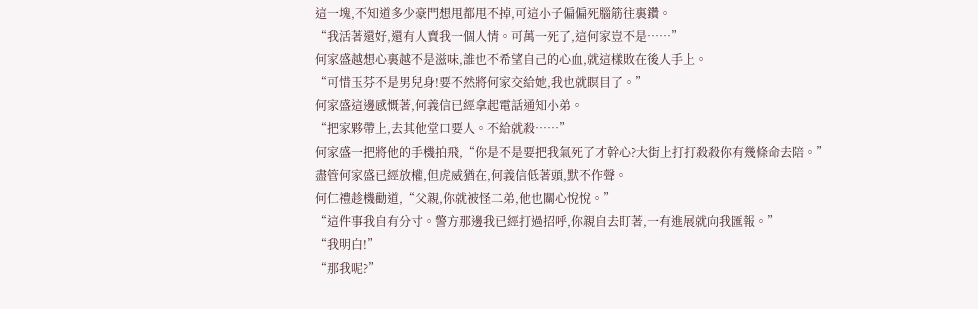這一塊,不知道多少豪門想甩都甩不掉,可這小子偏偏死腦筋往裏鑽。
“我活著還好,還有人賣我一個人情。可萬一死了,這何家豈不是……”
何家盛越想心裏越不是滋味,誰也不希望自己的心血,就這樣敗在後人手上。
“可惜玉芬不是男兒身!要不然將何家交給她,我也就瞑目了。”
何家盛這邊感慨著,何義信已經拿起電話通知小弟。
“把家夥帶上,去其他堂口要人。不給就殺……”
何家盛一把將他的手機拍飛,“你是不是要把我氣死了才幹心?大街上打打殺殺你有幾條命去陪。”
盡管何家盛已經放權,但虎威猶在,何義信低著頭,默不作聲。
何仁禮趁機勸道,“父親,你就被怪二弟,他也關心悅悅。”
“這件事我自有分寸。警方那邊我已經打過招呼,你親自去盯著,一有進展就向我匯報。”
“我明白!”
“那我呢?”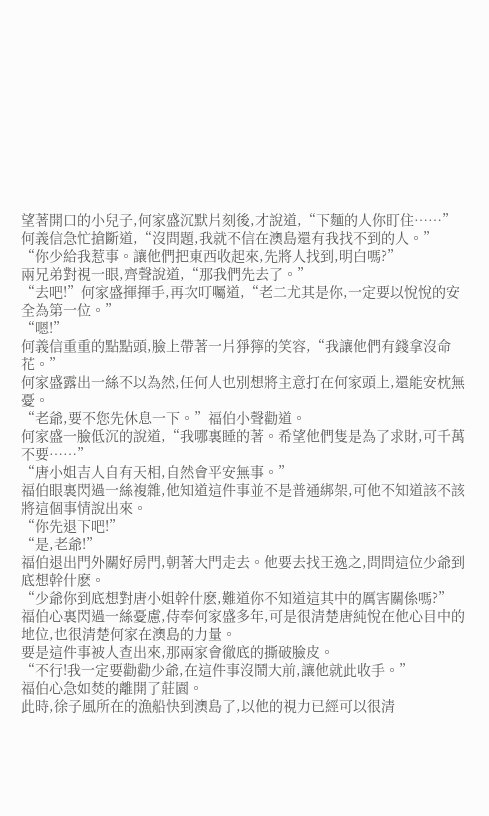望著開口的小兒子,何家盛沉默片刻後,才說道,“下麵的人你盯住……”
何義信急忙搶斷道,“沒問題,我就不信在澳島還有我找不到的人。”
“你少給我惹事。讓他們把東西收起來,先將人找到,明白嗎?”
兩兄弟對視一眼,齊聲說道,“那我們先去了。”
“去吧!”何家盛揮揮手,再次叮囑道,“老二尤其是你,一定要以悅悅的安全為第一位。”
“嗯!”
何義信重重的點點頭,臉上帶著一片猙獰的笑容,“我讓他們有錢拿沒命花。”
何家盛露出一絲不以為然,任何人也別想將主意打在何家頭上,還能安枕無憂。
“老爺,要不您先休息一下。”福伯小聲勸道。
何家盛一臉低沉的說道,“我哪裏睡的著。希望他們隻是為了求財,可千萬不要……”
“唐小姐吉人自有天相,自然會平安無事。”
福伯眼裏閃過一絲複雜,他知道這件事並不是普通綁架,可他不知道該不該將這個事情說出來。
“你先退下吧!”
“是,老爺!”
福伯退出門外關好房門,朝著大門走去。他要去找王逸之,問問這位少爺到底想幹什麽。
“少爺你到底想對唐小姐幹什麽,難道你不知道這其中的厲害關係嗎?”
福伯心裏閃過一絲憂慮,侍奉何家盛多年,可是很清楚唐純悅在他心目中的地位,也很清楚何家在澳島的力量。
要是這件事被人查出來,那兩家會徹底的撕破臉皮。
“不行!我一定要勸勸少爺,在這件事沒鬧大前,讓他就此收手。”
福伯心急如焚的離開了莊園。
此時,徐子風所在的漁船快到澳島了,以他的視力已經可以很清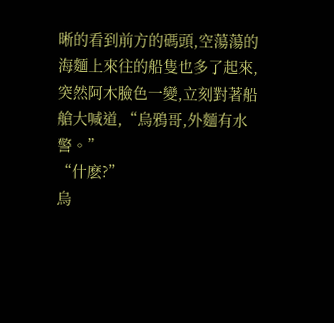晰的看到前方的碼頭,空蕩蕩的海麵上來往的船隻也多了起來,
突然阿木臉色一變,立刻對著船艙大喊道,“烏鴉哥,外麵有水警。”
“什麽?”
烏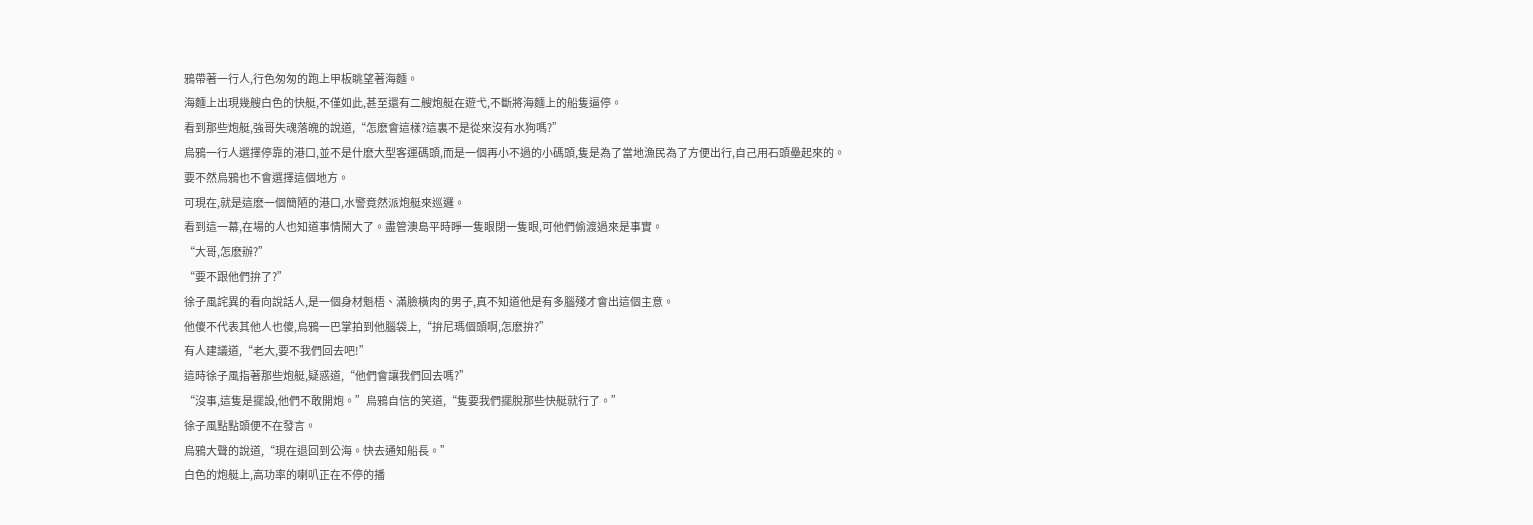鴉帶著一行人,行色匆匆的跑上甲板眺望著海麵。
海麵上出現幾艘白色的快艇,不僅如此,甚至還有二艘炮艇在遊弋,不斷將海麵上的船隻逼停。
看到那些炮艇,強哥失魂落魄的說道,“怎麽會這樣?這裏不是從來沒有水狗嗎?”
烏鴉一行人選擇停靠的港口,並不是什麽大型客運碼頭,而是一個再小不過的小碼頭,隻是為了當地漁民為了方便出行,自己用石頭壘起來的。
要不然烏鴉也不會選擇這個地方。
可現在,就是這麽一個簡陋的港口,水警竟然派炮艇來巡邏。
看到這一幕,在場的人也知道事情鬧大了。盡管澳島平時睜一隻眼閉一隻眼,可他們偷渡過來是事實。
“大哥,怎麽辦?”
“要不跟他們拚了?”
徐子風詫異的看向說話人,是一個身材魁梧、滿臉橫肉的男子,真不知道他是有多腦殘才會出這個主意。
他傻不代表其他人也傻,烏鴉一巴掌拍到他腦袋上,“拚尼瑪個頭啊,怎麽拚?”
有人建議道,“老大,要不我們回去吧!”
這時徐子風指著那些炮艇,疑惑道,“他們會讓我們回去嗎?”
“沒事,這隻是擺設,他們不敢開炮。”烏鴉自信的笑道,“隻要我們擺脫那些快艇就行了。”
徐子風點點頭便不在發言。
烏鴉大聲的說道,“現在退回到公海。快去通知船長。”
白色的炮艇上,高功率的喇叭正在不停的播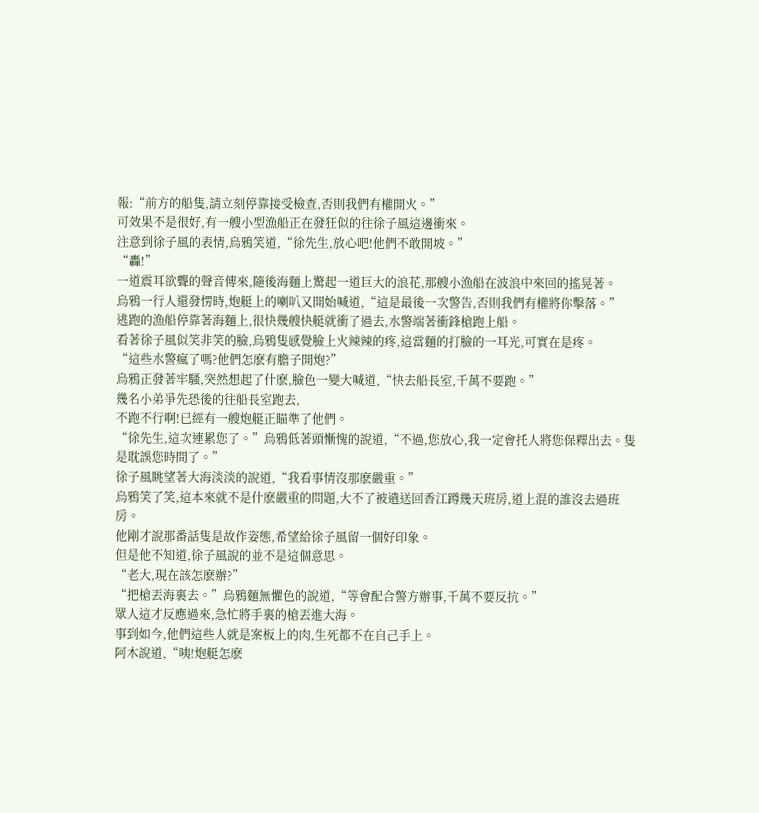報:“前方的船隻,請立刻停靠接受檢查,否則我們有權開火。”
可效果不是很好,有一艘小型漁船正在發狂似的往徐子風這邊衝來。
注意到徐子風的表情,烏鴉笑道,“徐先生,放心吧!他們不敢開坡。”
“轟!”
一道震耳欲聾的聲音傳來,隨後海麵上驚起一道巨大的浪花,那艘小漁船在波浪中來回的搖晃著。
烏鴉一行人還發愣時,炮艇上的喇叭又開始喊道,“這是最後一次警告,否則我們有權將你擊落。”
逃跑的漁船停靠著海麵上,很快幾艘快艇就衝了過去,水警端著衝鋒槍跑上船。
看著徐子風似笑非笑的臉,烏鴉隻感覺臉上火辣辣的疼,這當麵的打臉的一耳光,可實在是疼。
“這些水警瘋了嗎?他們怎麽有膽子開炮?”
烏鴉正發著牢騷,突然想起了什麽,臉色一變大喊道,“快去船長室,千萬不要跑。”
幾名小弟爭先恐後的往船長室跑去,
不跑不行啊!已經有一艘炮艇正瞄準了他們。
“徐先生,這次連累您了。”烏鴉低著頭慚愧的說道,“不過,您放心,我一定會托人將您保釋出去。隻是耽誤您時間了。”
徐子風眺望著大海淡淡的說道,“我看事情沒那麽嚴重。”
烏鴉笑了笑,這本來就不是什麽嚴重的問題,大不了被遣送回香江蹲幾天班房,道上混的誰沒去過班房。
他剛才說那番話隻是故作姿態,希望給徐子風留一個好印象。
但是他不知道,徐子風說的並不是這個意思。
“老大,現在該怎麽辦?”
“把槍丟海裏去。”烏鴉麵無懼色的說道,“等會配合警方辦事,千萬不要反抗。”
眾人這才反應過來,急忙將手裏的槍丟進大海。
事到如今,他們這些人就是案板上的肉,生死都不在自己手上。
阿木說道,“咦!炮艇怎麽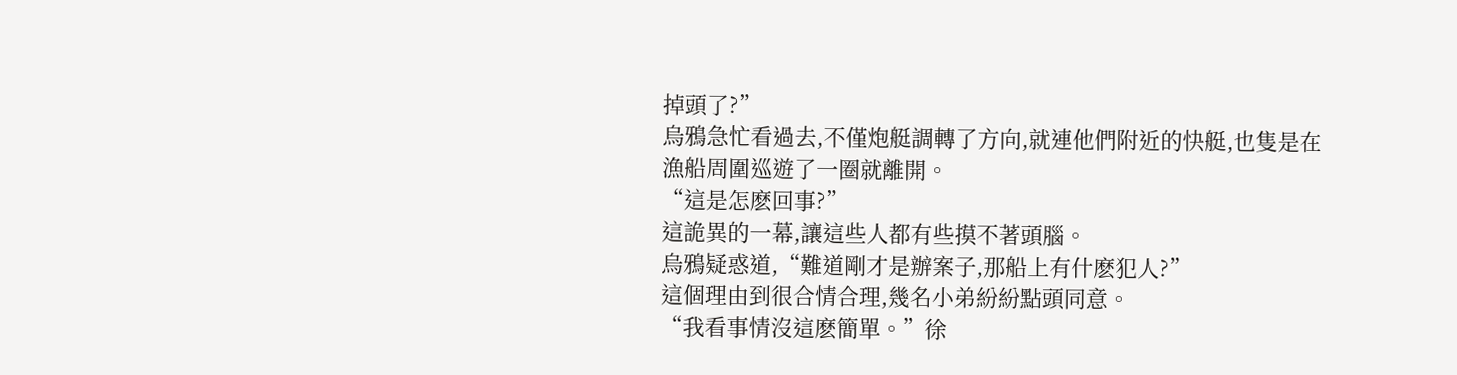掉頭了?”
烏鴉急忙看過去,不僅炮艇調轉了方向,就連他們附近的快艇,也隻是在漁船周圍巡遊了一圈就離開。
“這是怎麽回事?”
這詭異的一幕,讓這些人都有些摸不著頭腦。
烏鴉疑惑道,“難道剛才是辦案子,那船上有什麽犯人?”
這個理由到很合情合理,幾名小弟紛紛點頭同意。
“我看事情沒這麽簡單。”徐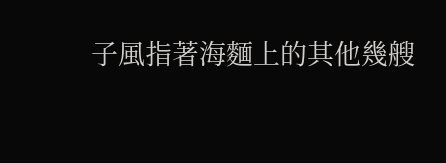子風指著海麵上的其他幾艘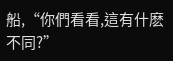船,“你們看看,這有什麽不同?”